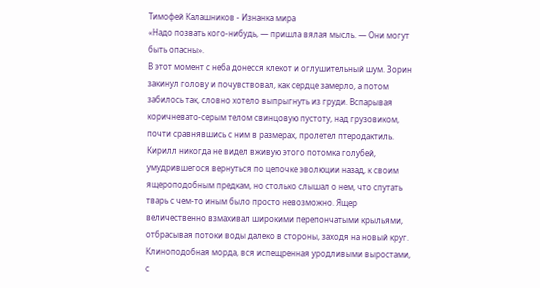Тимофей Калашников - Изнанка мира
«Надо позвать кого-нибудь, — пришла вялая мысль. — Они могут быть опасны».
В этот момент с неба донесся клекот и оглушительный шум. Зорин закинул голову и почувствовал, как сердце замерло, а потом забилось так, словно хотело выпрыгнуть из груди. Вспарывая коричневато-серым телом свинцовую пустоту, над грузовиком, почти сравнявшись с ним в размерах, пролетел птеродактиль. Кирилл никогда не видел вживую этого потомка голубей, умудрившегося вернуться по цепочке эволюции назад, к своим ящероподобным предкам, но столько слышал о нем, что спутать тварь с чем-то иным было просто невозможно. Ящер величественно взмахивал широкими перепончатыми крыльями, отбрасывая потоки воды далеко в стороны, заходя на новый круг. Клиноподобная морда, вся испещренная уродливыми выростами, с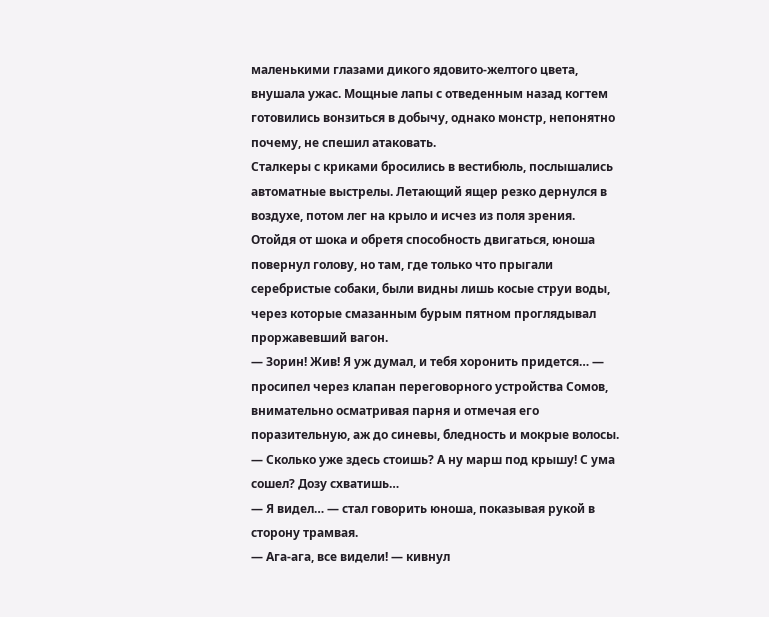маленькими глазами дикого ядовито-желтого цвета, внушала ужас. Мощные лапы с отведенным назад когтем готовились вонзиться в добычу, однако монстр, непонятно почему, не спешил атаковать.
Сталкеры с криками бросились в вестибюль, послышались автоматные выстрелы. Летающий ящер резко дернулся в воздухе, потом лег на крыло и исчез из поля зрения.
Отойдя от шока и обретя способность двигаться, юноша повернул голову, но там, где только что прыгали серебристые собаки, были видны лишь косые струи воды, через которые смазанным бурым пятном проглядывал проржавевший вагон.
— Зорин! Жив! Я уж думал, и тебя хоронить придется… — просипел через клапан переговорного устройства Сомов, внимательно осматривая парня и отмечая его поразительную, аж до синевы, бледность и мокрые волосы. — Сколько уже здесь стоишь? А ну марш под крышу! С ума сошел? Дозу схватишь…
— Я видел… — стал говорить юноша, показывая рукой в сторону трамвая.
— Ага-ага, все видели! — кивнул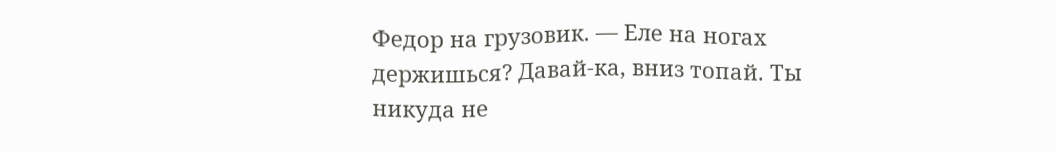Федор на грузовик. — Еле на ногах держишься? Давай-ка, вниз топай. Ты никуда не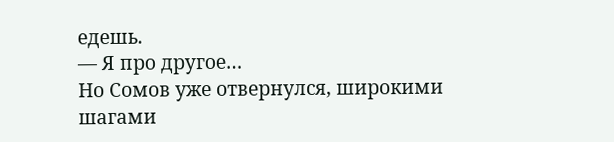едешь.
— Я про другое…
Но Сомов уже отвернулся, широкими шагами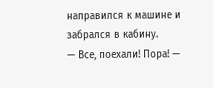направился к машине и забрался в кабину.
— Все, поехали! Пора! —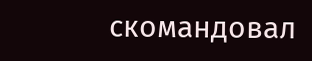скомандовал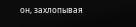он, захлопывая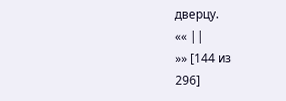дверцу.
«« ||
»» [144 из
296]